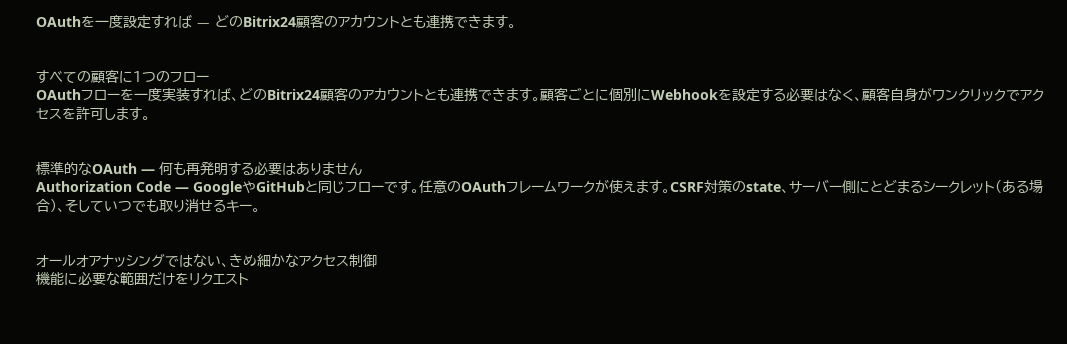OAuthを一度設定すれば — どのBitrix24顧客のアカウントとも連携できます。


すべての顧客に1つのフロー
OAuthフローを一度実装すれば、どのBitrix24顧客のアカウントとも連携できます。顧客ごとに個別にWebhookを設定する必要はなく、顧客自身がワンクリックでアクセスを許可します。


標準的なOAuth — 何も再発明する必要はありません
Authorization Code — GoogleやGitHubと同じフローです。任意のOAuthフレームワークが使えます。CSRF対策のstate、サーバー側にとどまるシークレット(ある場合)、そしていつでも取り消せるキー。


オールオアナッシングではない、きめ細かなアクセス制御
機能に必要な範囲だけをリクエスト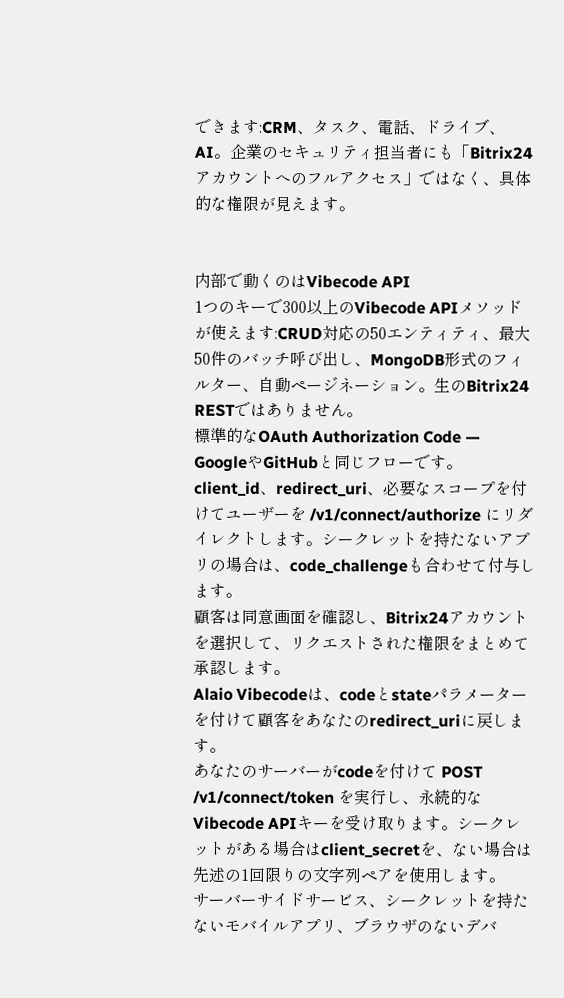できます:CRM、タスク、電話、ドライブ、AI。企業のセキュリティ担当者にも「Bitrix24アカウントへのフルアクセス」ではなく、具体的な権限が見えます。


内部で動くのはVibecode API
1つのキーで300以上のVibecode APIメソッドが使えます:CRUD対応の50エンティティ、最大50件のバッチ呼び出し、MongoDB形式のフィルター、自動ページネーション。生のBitrix24 RESTではありません。
標準的なOAuth Authorization Code — GoogleやGitHubと同じフローです。
client_id、redirect_uri、必要なスコープを付けてユーザーを /v1/connect/authorize にリダイレクトします。シークレットを持たないアプリの場合は、code_challengeも合わせて付与します。
顧客は同意画面を確認し、Bitrix24アカウントを選択して、リクエストされた権限をまとめて承認します。
Alaio Vibecodeは、codeとstateパラメーターを付けて顧客をあなたのredirect_uriに戻します。
あなたのサーバーがcodeを付けて POST /v1/connect/token を実行し、永続的なVibecode APIキーを受け取ります。シークレットがある場合はclient_secretを、ない場合は先述の1回限りの文字列ペアを使用します。
サーバーサイドサービス、シークレットを持たないモバイルアプリ、ブラウザのないデバ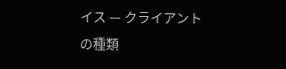イス — クライアントの種類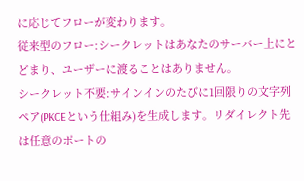に応じてフローが変わります。
従来型のフロー:シークレットはあなたのサーバー上にとどまり、ユーザーに渡ることはありません。
シークレット不要:サインインのたびに1回限りの文字列ペア(PKCEという仕組み)を生成します。リダイレクト先は任意のポートの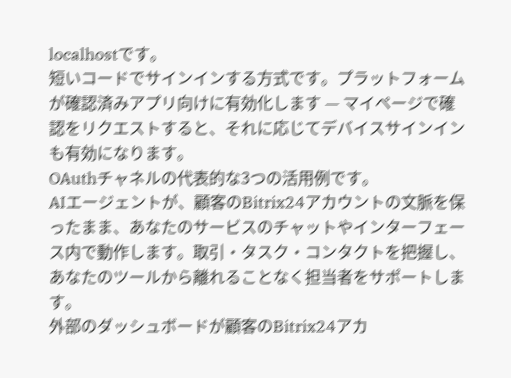localhostです。
短いコードでサインインする方式です。プラットフォームが確認済みアプリ向けに有効化します — マイページで確認をリクエストすると、それに応じてデバイスサインインも有効になります。
OAuthチャネルの代表的な3つの活用例です。
AIエージェントが、顧客のBitrix24アカウントの文脈を保ったまま、あなたのサービスのチャットやインターフェース内で動作します。取引・タスク・コンタクトを把握し、あなたのツールから離れることなく担当者をサポートします。
外部のダッシュボードが顧客のBitrix24アカ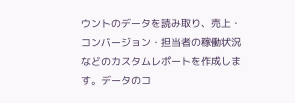ウントのデータを読み取り、売上・コンバージョン・担当者の稼働状況などのカスタムレポートを作成します。データのコ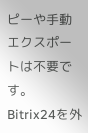ピーや手動エクスポートは不要です。
Bitrix24を外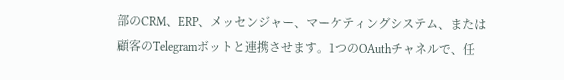部のCRM、ERP、メッセンジャー、マーケティングシステム、または顧客のTelegramボットと連携させます。1つのOAuthチャネルで、任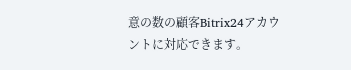意の数の顧客Bitrix24アカウントに対応できます。